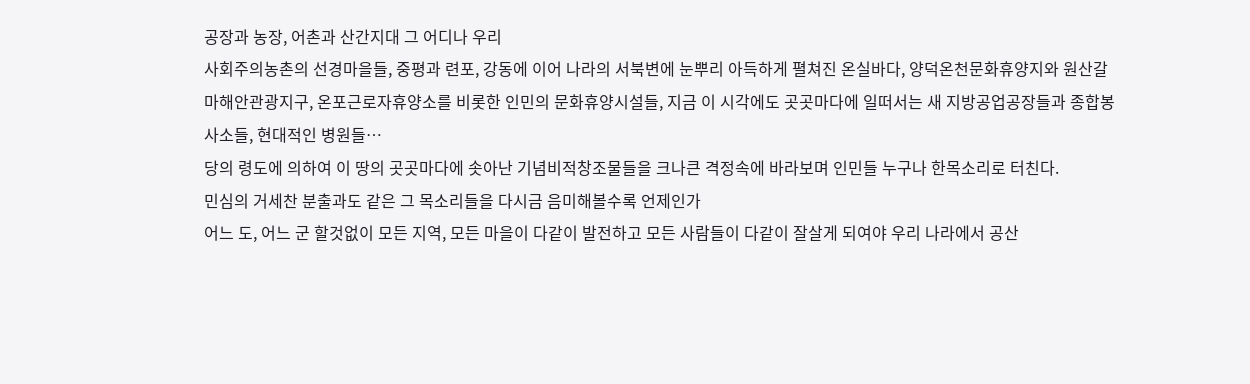공장과 농장, 어촌과 산간지대 그 어디나 우리
사회주의농촌의 선경마을들, 중평과 련포, 강동에 이어 나라의 서북변에 눈뿌리 아득하게 펼쳐진 온실바다, 양덕온천문화휴양지와 원산갈마해안관광지구, 온포근로자휴양소를 비롯한 인민의 문화휴양시설들, 지금 이 시각에도 곳곳마다에 일떠서는 새 지방공업공장들과 종합봉사소들, 현대적인 병원들…
당의 령도에 의하여 이 땅의 곳곳마다에 솟아난 기념비적창조물들을 크나큰 격정속에 바라보며 인민들 누구나 한목소리로 터친다.
민심의 거세찬 분출과도 같은 그 목소리들을 다시금 음미해볼수록 언제인가
어느 도, 어느 군 할것없이 모든 지역, 모든 마을이 다같이 발전하고 모든 사람들이 다같이 잘살게 되여야 우리 나라에서 공산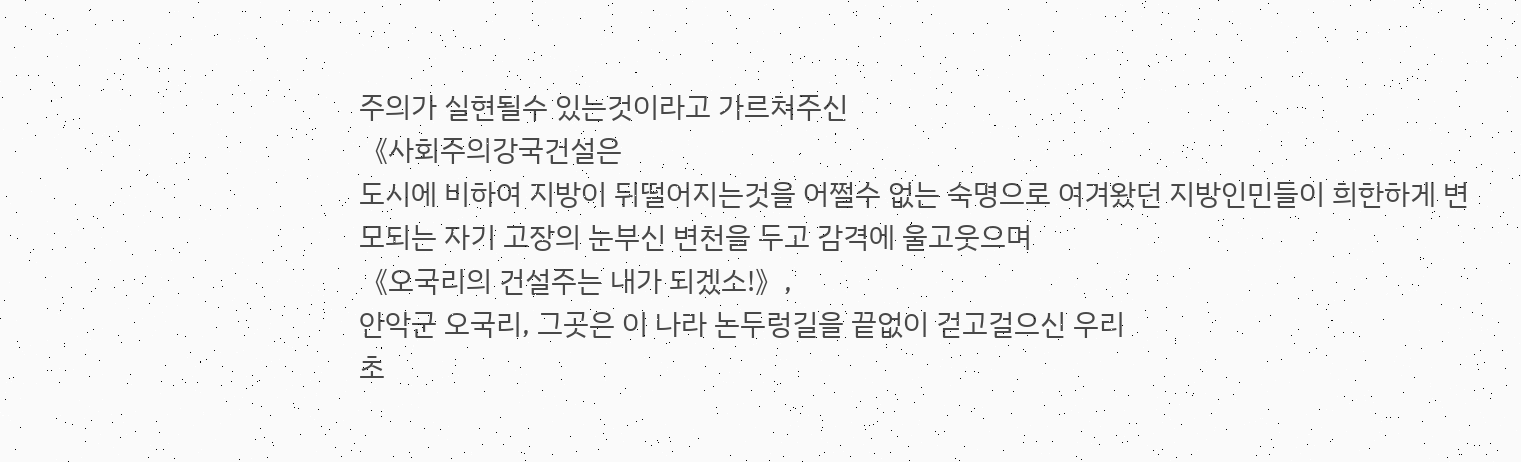주의가 실현될수 있는것이라고 가르쳐주신
《사회주의강국건설은
도시에 비하여 지방이 뒤떨어지는것을 어쩔수 없는 숙명으로 여겨왔던 지방인민들이 희한하게 변모되는 자기 고장의 눈부신 변천을 두고 감격에 울고웃으며
《오국리의 건설주는 내가 되겠소!》,
안악군 오국리, 그곳은 이 나라 논두렁길을 끝없이 걷고걸으신 우리
초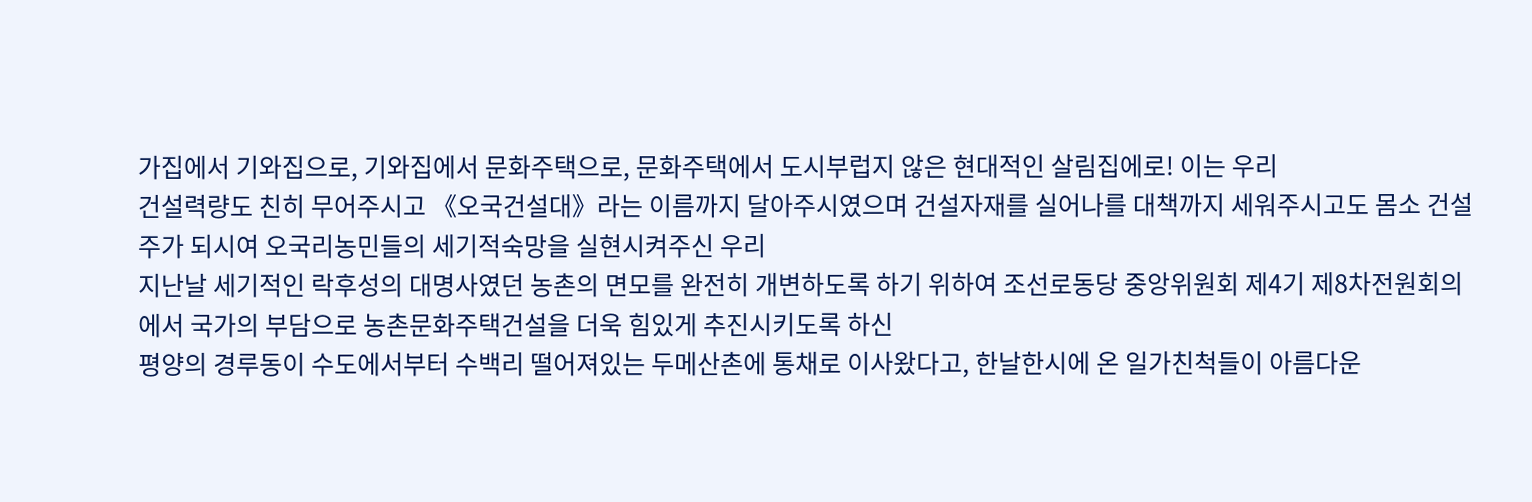가집에서 기와집으로, 기와집에서 문화주택으로, 문화주택에서 도시부럽지 않은 현대적인 살림집에로! 이는 우리
건설력량도 친히 무어주시고 《오국건설대》라는 이름까지 달아주시였으며 건설자재를 실어나를 대책까지 세워주시고도 몸소 건설주가 되시여 오국리농민들의 세기적숙망을 실현시켜주신 우리
지난날 세기적인 락후성의 대명사였던 농촌의 면모를 완전히 개변하도록 하기 위하여 조선로동당 중앙위원회 제4기 제8차전원회의에서 국가의 부담으로 농촌문화주택건설을 더욱 힘있게 추진시키도록 하신
평양의 경루동이 수도에서부터 수백리 떨어져있는 두메산촌에 통채로 이사왔다고, 한날한시에 온 일가친척들이 아름다운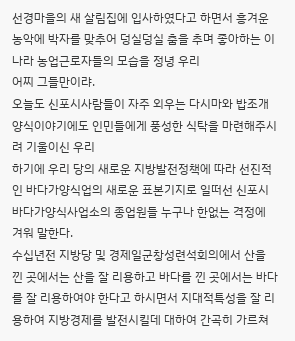선경마을의 새 살림집에 입사하였다고 하면서 흥겨운 농악에 박자를 맞추어 덩실덩실 춤을 추며 좋아하는 이 나라 농업근로자들의 모습을 정녕 우리
어찌 그들만이랴.
오늘도 신포시사람들이 자주 외우는 다시마와 밥조개양식이야기에도 인민들에게 풍성한 식탁을 마련해주시려 기울이신 우리
하기에 우리 당의 새로운 지방발전정책에 따라 선진적인 바다가양식업의 새로운 표본기지로 일떠선 신포시바다가양식사업소의 종업원들 누구나 한없는 격정에 겨워 말한다.
수십년전 지방당 및 경제일군창성련석회의에서 산을 낀 곳에서는 산을 잘 리용하고 바다를 낀 곳에서는 바다를 잘 리용하여야 한다고 하시면서 지대적특성을 잘 리용하여 지방경제를 발전시킬데 대하여 간곡히 가르쳐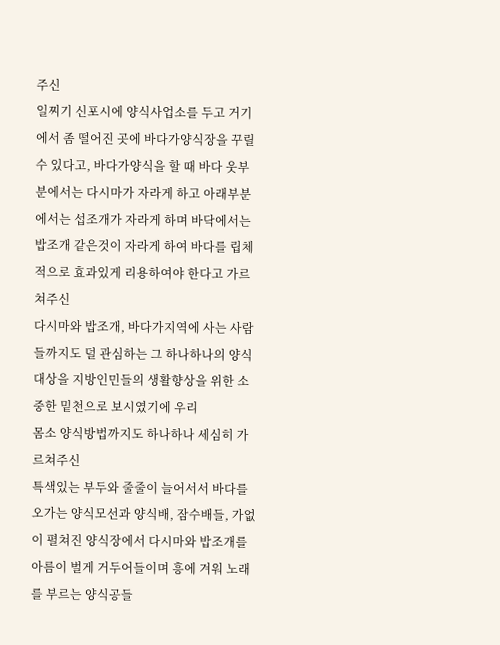주신
일찌기 신포시에 양식사업소를 두고 거기에서 좀 떨어진 곳에 바다가양식장을 꾸릴수 있다고, 바다가양식을 할 때 바다 웃부분에서는 다시마가 자라게 하고 아래부분에서는 섭조개가 자라게 하며 바닥에서는 밥조개 같은것이 자라게 하여 바다를 립체적으로 효과있게 리용하여야 한다고 가르쳐주신
다시마와 밥조개, 바다가지역에 사는 사람들까지도 덜 관심하는 그 하나하나의 양식대상을 지방인민들의 생활향상을 위한 소중한 밑천으로 보시였기에 우리
몸소 양식방법까지도 하나하나 세심히 가르쳐주신
특색있는 부두와 줄줄이 늘어서서 바다를 오가는 양식모선과 양식배, 잠수배들, 가없이 펼쳐진 양식장에서 다시마와 밥조개를 아름이 벌게 거두어들이며 흥에 겨워 노래를 부르는 양식공들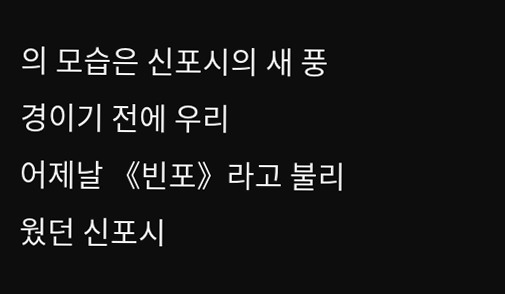의 모습은 신포시의 새 풍경이기 전에 우리
어제날 《빈포》라고 불리웠던 신포시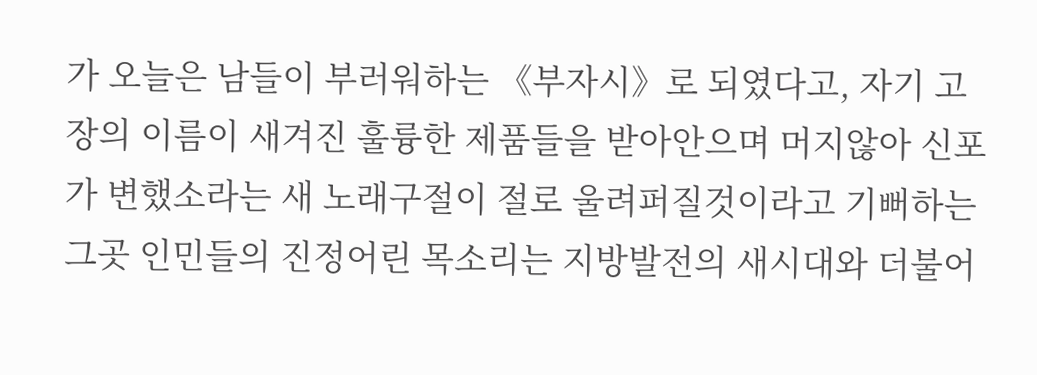가 오늘은 남들이 부러워하는 《부자시》로 되였다고, 자기 고장의 이름이 새겨진 훌륭한 제품들을 받아안으며 머지않아 신포가 변했소라는 새 노래구절이 절로 울려퍼질것이라고 기뻐하는 그곳 인민들의 진정어린 목소리는 지방발전의 새시대와 더불어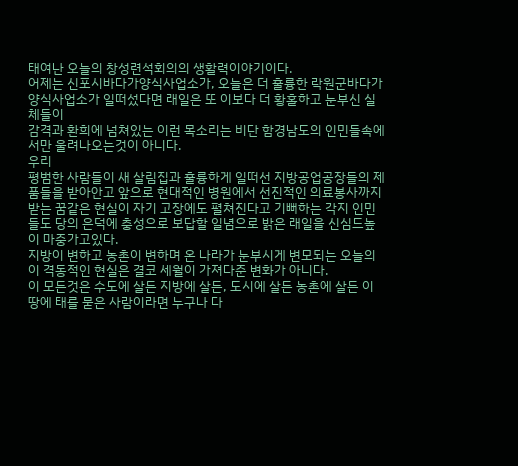태여난 오늘의 창성련석회의의 생활력이야기이다.
어제는 신포시바다가양식사업소가, 오늘은 더 훌륭한 락원군바다가양식사업소가 일떠섰다면 래일은 또 이보다 더 황홀하고 눈부신 실체들이
감격과 환희에 넘쳐있는 이런 목소리는 비단 함경남도의 인민들속에서만 울려나오는것이 아니다.
우리
평범한 사람들이 새 살림집과 훌륭하게 일떠선 지방공업공장들의 제품들을 받아안고 앞으로 현대적인 병원에서 선진적인 의료봉사까지 받는 꿈같은 현실이 자기 고장에도 펼쳐진다고 기뻐하는 각지 인민들도 당의 은덕에 충성으로 보답할 일념으로 밝은 래일을 신심드높이 마중가고있다.
지방이 변하고 농촌이 변하며 온 나라가 눈부시게 변모되는 오늘의 이 격동적인 현실은 결코 세월이 가져다준 변화가 아니다.
이 모든것은 수도에 살든 지방에 살든, 도시에 살든 농촌에 살든 이 땅에 태를 묻은 사람이라면 누구나 다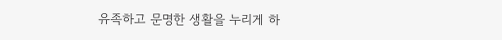유족하고 문명한 생활을 누리게 하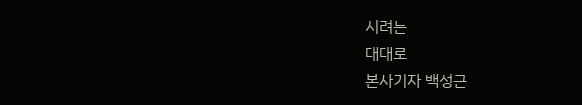시려는
대대로
본사기자 백성근